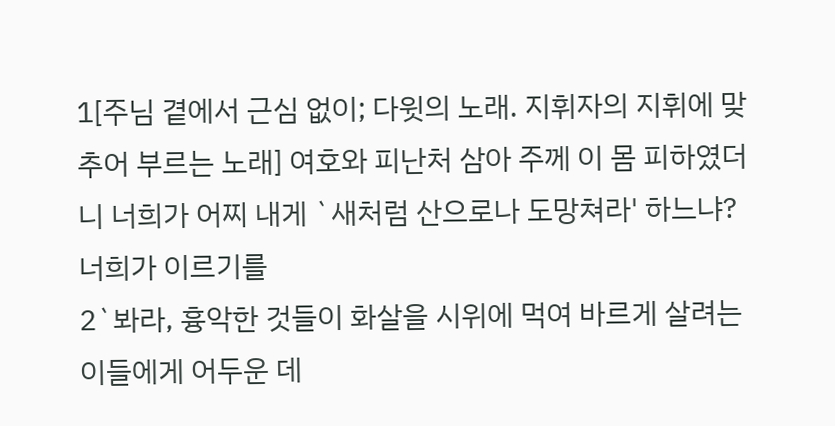1[주님 곁에서 근심 없이; 다윗의 노래. 지휘자의 지휘에 맞추어 부르는 노래] 여호와 피난처 삼아 주께 이 몸 피하였더니 너희가 어찌 내게 `새처럼 산으로나 도망쳐라' 하느냐? 너희가 이르기를
2`봐라, 흉악한 것들이 화살을 시위에 먹여 바르게 살려는 이들에게 어두운 데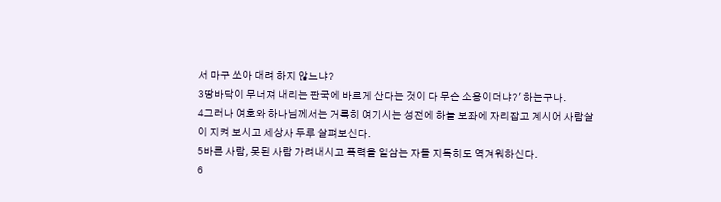서 마구 쏘아 대려 하지 않느냐?
3땅바닥이 무너져 내리는 판국에 바르게 산다는 것이 다 무슨 소용이더냐?' 하는구나.
4그러나 여호와 하나님께서는 거룩히 여기시는 성전에 하늘 보좌에 자리잡고 계시어 사람살이 지켜 보시고 세상사 두루 살펴보신다.
5바른 사람, 못된 사람 가려내시고 폭력을 일삼는 자들 지독히도 역겨워하신다.
6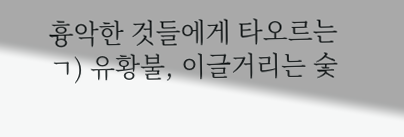흉악한 것들에게 타오르는 ㄱ) 유황불, 이글거리는 숯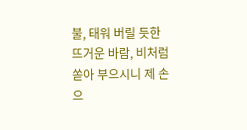불, 태워 버릴 듯한 뜨거운 바람, 비처럼 쏟아 부으시니 제 손으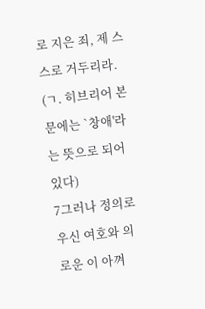로 지은 죄, 제 스스로 거두리라. (ㄱ. 히브리어 본문에는 `창애'라는 뜻으로 되어 있다)
7그러나 정의로우신 여호와 의로운 이 아껴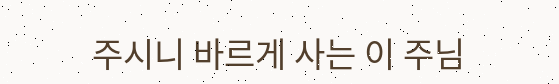주시니 바르게 사는 이 주님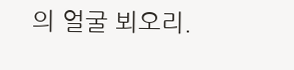의 얼굴 뵈오리.